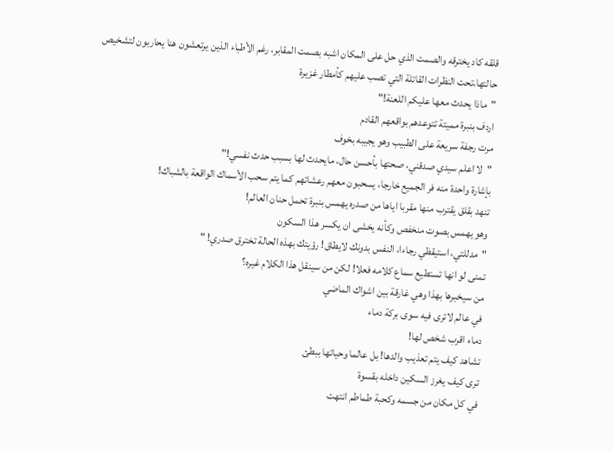قلقه كاد يخترقه والصمت الذي حل على المكان اشبه بصمت المقابر، رغم الأطباء الذين يرتعشون هنا يحاربون لتشخيص حالتها،تحت النظرات القاتلة التي تصب عليهم كأمطار غزيرة
"ماذا يحدث معها عليكم اللعنة!"
اردف بنبرة مميتة تتوعدهم بواقعهم القادم
مرت رجفة سريعة على الطبيب وهو يجيبه بخوف
"لا اعلم سيدي صدقني، صحتها بأحسن حال، مايحدث لها بسبب حدث نفسي!"
بإشارة واحدة منه فر الجميع خارجا، يسحبون معهم رعشاتهم كما يتم سحب الأسماك الواقعة بالشباك!
تنهد بقلق يقترب منها مقربا اياها من صدره يهمس بنبرة تحمل حنان العالم!
وهو يهمس بصوت منخفص وكأنه يخشى ان يكسر هذا السكون
"مدللتي، استيقظي رجاءا، النفس بدونك لايطاق! رؤيتك بهذه الحالة تخترق صدري! "
تمنى لو انها تستطيع سماع كلامه فعلا! لكن من سينقل هذا الكلام غيره؟
من سيخبرها بهذا وهي غارقة بين اشواك الماضي
في عالم لاترى فيه سوى بركة دماء
دماء اقرب شخص لها!
تشاهد كيف يتم تعذيب والدها! بل عالما وحياتها ببطئ
ترى كيف يغرز السكين داخله بقسوة
في كل مكان من جسمه وكحبة طماطم انتهت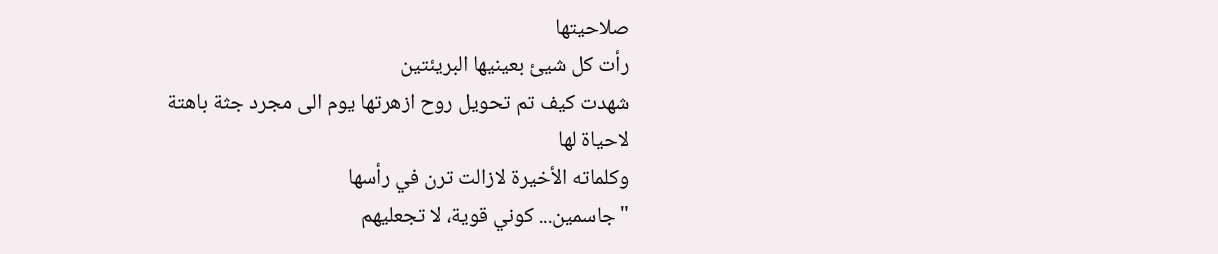صلاحيتها
رأت كل شيئ بعينيها البريئتين
شهدت كيف تم تحويل روح ازهرتها يوم الى مجرد جثة باهتة
لاحياة لها
وكلماته الأخيرة لازالت ترن في رأسها
"جاسمين... كوني قوية، لا تجعليهم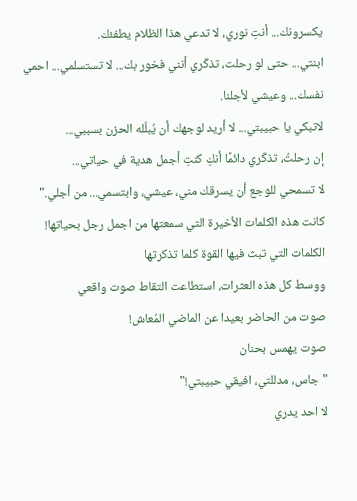يكسرونك... أنتِ نوري، لا تدعي هذا الظلام يطفئك.
ابنتي... حتى لو رحلت، تذكّري أنني فخور بك... لا تستسلمي... احمي نفسك... وعيشي لأجلنا.
لاتبكي يا حبيبتي... لا أريد لوجهك أن يُبلّله الحزن بسببي...
إن رحلتُ، تذكّري دائمًا أنكِ كنتِ أجمل هدية في حياتي...
لا تسمحي للوجع أن يسرقك مني، عيشي، وابتسمي... من أجلي."
كانت هذه الكلمات الأخيرة التي سمعتها من اجمل رجل بحياتها!
الكلمات التي تبث فيها القوة كلما تذكرتها
ووسط كل هذه العثرات، استطاعت التقاط صوت واقعي
صوت من الحاضر بعيدا عن الماضي المُعاش!
صوت يهمس بحنان
"جاس، مدللتي، افيقي حبيبتي!"
لا احد يدري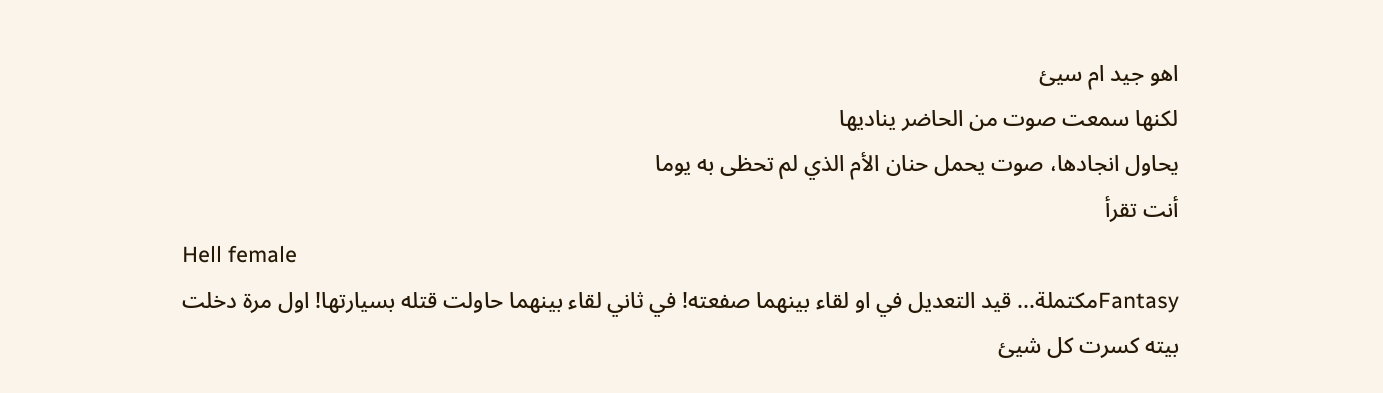اهو جيد ام سيئ
لكنها سمعت صوت من الحاضر يناديها
يحاول انجادها، صوت يحمل حنان الأم الذي لم تحظى به يوما
أنت تقرأ
Hell female
Fantasyمكتملة... قيد التعديل في او لقاء بينهما صفعته! في ثاني لقاء بينهما حاولت قتله بسيارتها! اول مرة دخلت بيته كسرت كل شيئ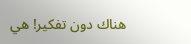هناك دون تفكير! هي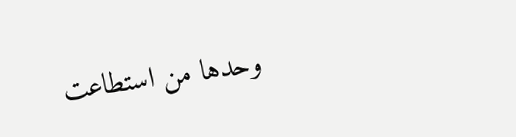وحدها من استطاعت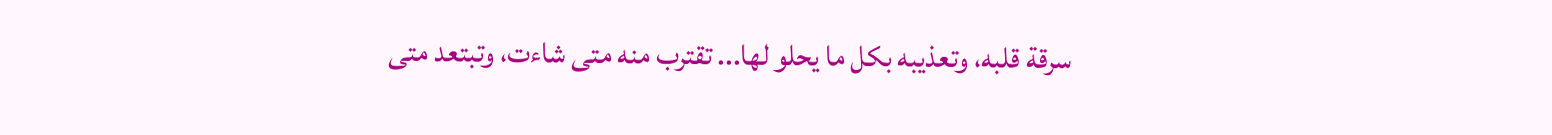سرقة قلبه، وتعذيبه بكل ما يحلو لها... تقترب منه متى شاءت، وتبتعد متى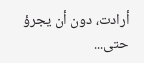أرادت، دون أن يجرؤ حتى...